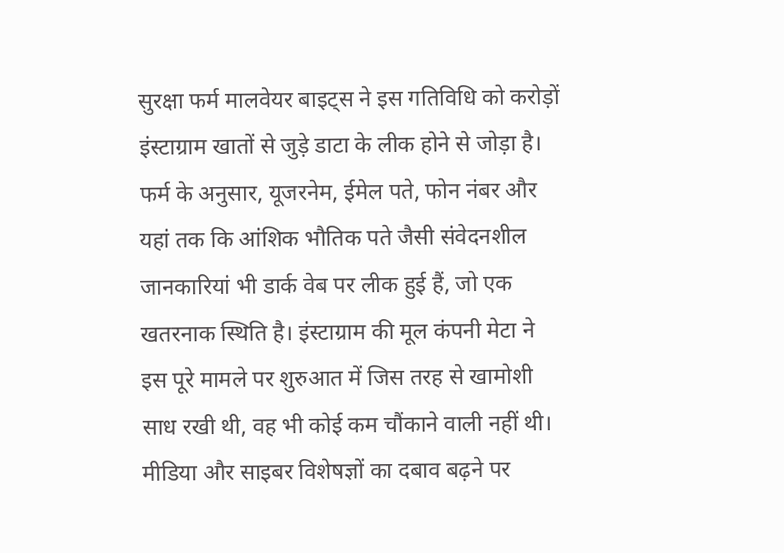सुरक्षा फर्म मालवेयर बाइट्स ने इस गतिविधि को करोड़ों इंस्टाग्राम खातों से जुड़े डाटा के लीक होने से जोड़ा है। फर्म के अनुसार, यूजरनेम, ईमेल पते, फोन नंबर और यहां तक कि आंशिक भौतिक पते जैसी संवेदनशील जानकारियां भी डार्क वेब पर लीक हुई हैं, जो एक खतरनाक स्थिति है। इंस्टाग्राम की मूल कंपनी मेटा ने इस पूरे मामले पर शुरुआत में जिस तरह से खामोशी साध रखी थी, वह भी कोई कम चौंकाने वाली नहीं थी।
मीडिया और साइबर विशेषज्ञों का दबाव बढ़ने पर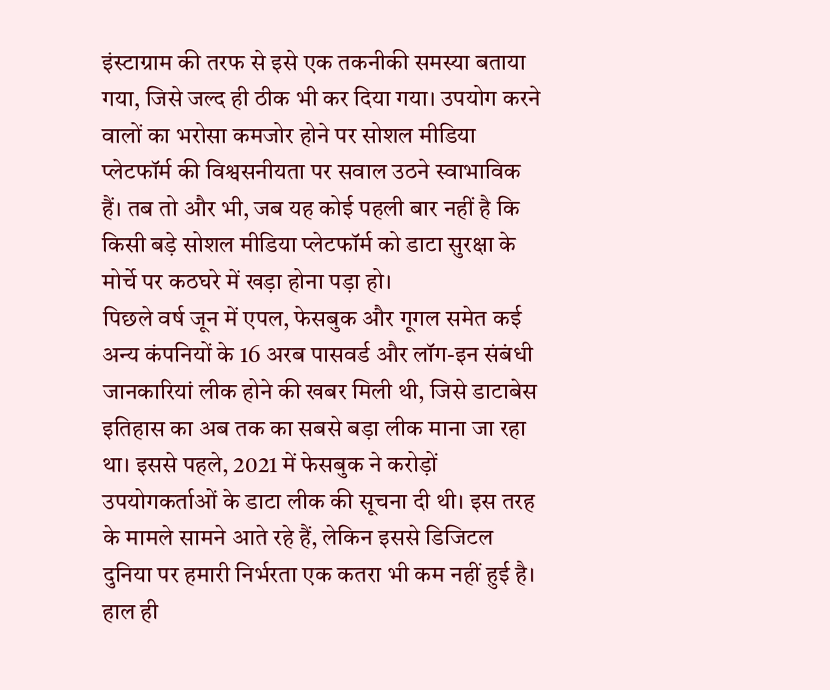इंस्टाग्राम की तरफ से इसे एक तकनीकी समस्या बताया गया, जिसे जल्द ही ठीक भी कर दिया गया। उपयोग करने वालों का भरोसा कमजोर होने पर सोशल मीडिया प्लेटफॉर्म की विश्वसनीयता पर सवाल उठने स्वाभाविक हैं। तब तो और भी, जब यह कोई पहली बार नहीं है कि किसी बड़े सोशल मीडिया प्लेटफॉर्म को डाटा सुरक्षा के मोर्चे पर कठघरे में खड़ा होना पड़ा हो।
पिछले वर्ष जून में एपल, फेसबुक और गूगल समेत कई अन्य कंपनियों के 16 अरब पासवर्ड और लॉग-इन संबंधी जानकारियां लीक होने की खबर मिली थी, जिसे डाटाबेस इतिहास का अब तक का सबसे बड़ा लीक माना जा रहा था। इससे पहले, 2021 में फेसबुक ने करोड़ों उपयोगकर्ताओं के डाटा लीक की सूचना दी थी। इस तरह के मामले सामने आते रहे हैं, लेकिन इससे डिजिटल दुनिया पर हमारी निर्भरता एक कतरा भी कम नहीं हुई है।
हाल ही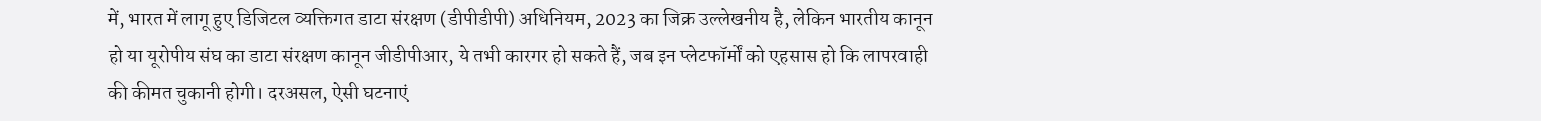में, भारत में लागू हुए डिजिटल व्यक्तिगत डाटा संरक्षण (डीपीडीपी) अधिनियम, 2023 का जिक्र उल्लेखनीय है, लेकिन भारतीय कानून हो या यूरोपीय संघ का डाटा संरक्षण कानून जीडीपीआर, ये तभी कारगर हो सकते हैं, जब इन प्लेटफॉर्मों को एहसास हो कि लापरवाही की कीमत चुकानी होगी। दरअसल, ऐसी घटनाएं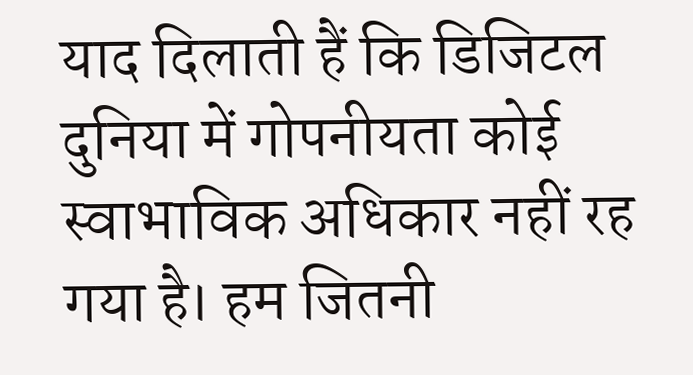याद दिलाती हैं कि डिजिटल दुनिया में गोपनीयता कोई स्वाभाविक अधिकार नहीं रह गया है। हम जितनी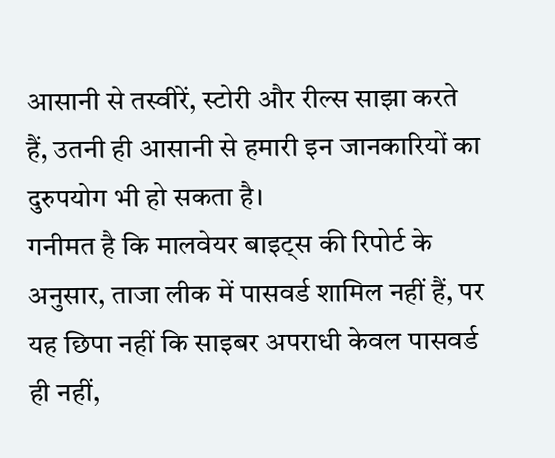आसानी से तस्वीरें, स्टोरी और रील्स साझा करते हैं, उतनी ही आसानी से हमारी इन जानकारियों का दुरुपयोग भी हो सकता है।
गनीमत है कि मालवेयर बाइट्स की रिपोर्ट के अनुसार, ताजा लीक में पासवर्ड शामिल नहीं हैं, पर यह छिपा नहीं कि साइबर अपराधी केवल पासवर्ड ही नहीं,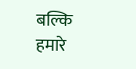बल्कि हमारे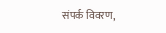संपर्क विवरण,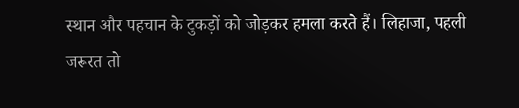स्थान और पहचान के टुकड़ों को जोड़कर हमला करते हैं। लिहाजा, पहली जरूरत तो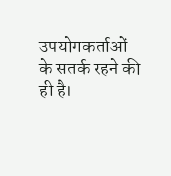उपयोगकर्ताओं के सतर्क रहने की ही है।